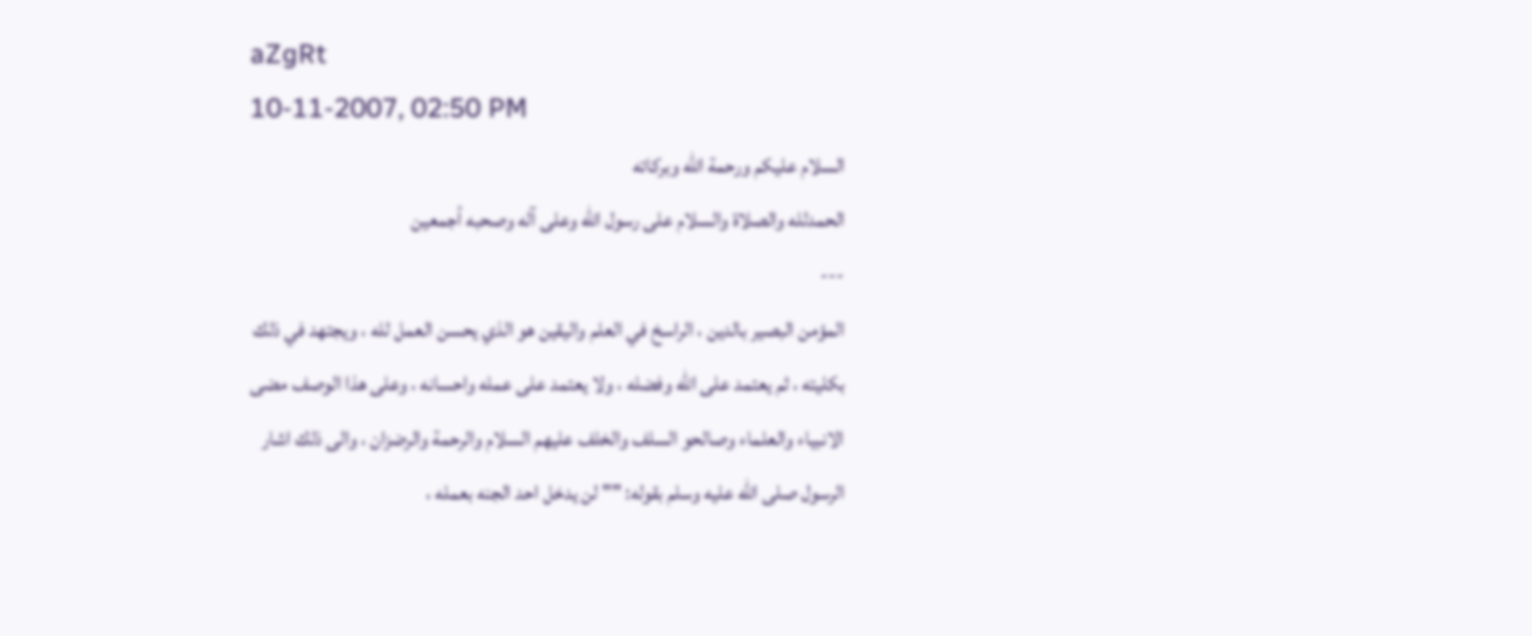aZgRt
10-11-2007, 02:50 PM
السلام عليكم ورحمة الله وبركاته
الحمدلله والصلاة والسلام على رسول الله وعلى آله وصحبه أجمعين
---
المؤمن البصير بالدين ، الراسخ في العلم واليقين هو الذي يحسن العمل لله ، ويجتهد في ذلك بكليته ، ثم يعتمد على الله وفضله ، ولا يعتمد على عمله واحسانه ، وعلى هذا الوصف مضى الانبياء والعلماء وصالحو السلف والخلف عليهم السلام والرحمة والرضزان ، والى ذلك اشار الرسول صلى الله عليه وسلم بقوله: "" لن يدخل احد الجنه بعمله ،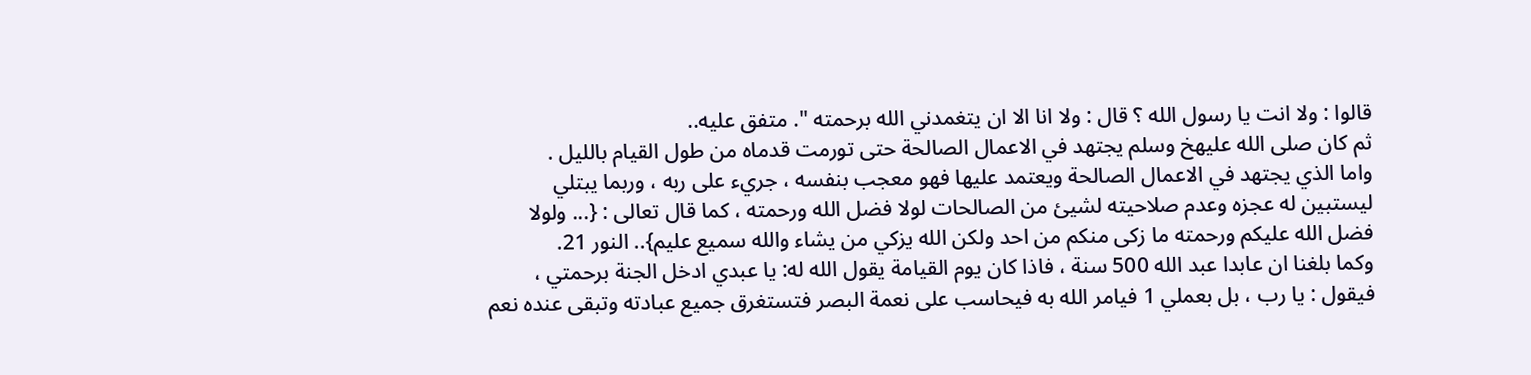قالوا : ولا انت يا رسول الله ؟ قال : ولا انا الا ان يتغمدني الله برحمته ". متفق عليه..
ثم كان صلى الله عليهخ وسلم يجتهد في الاعمال الصالحة حتى تورمت قدماه من طول القيام بالليل .
واما الذي يجتهد في الاعمال الصالحة ويعتمد عليها فهو معجب بنفسه ، جريء على ربه ، وربما يبتلي ليستبين له عجزه وعدم صلاحيته لشيئ من الصالحات لولا فضل الله ورحمته ، كما قال تعالى : {... ولولا فضل الله عليكم ورحمته ما زكى منكم من احد ولكن الله يزكي من يشاء والله سميع عليم}.. النور 21.
وكما بلغنا ان عابدا عبد الله 500 سنة ، فاذا كان يوم القيامة يقول الله له: يا عبدي ادخل الجنة برحمتي ، فيقول : يا رب ، بل بعملي 1 فيامر الله به فيحاسب على نعمة البصر فتستغرق جميع عبادته وتبقى عنده نعم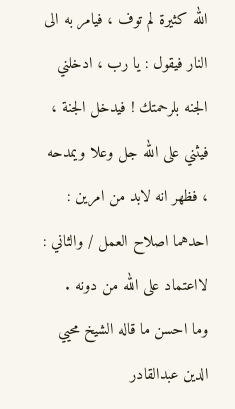الله كثيرة لم توف ، فيامر به الى النار فيقول : يا رب ، ادخلني الجنه بلرحمتك ! فيدخل الجنة ، فيثني على الله جل وعلا ويمدحه ، فظهر انه لابد من امرين : احدهما اصلاح العمل / والثاني : لااعتماد على الله من دونه .
وما احسن ما قاله الشيخ محيي الدين عبدالقادر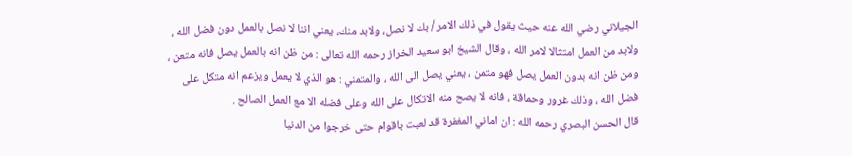الجيلاني رضي الله عنه حيث يقول في ذلك الامر / بك لا نصل، ولابد منك، يعني اننا لا نصل بالعمل دون فضل الله ، ولابد من العمل امتثالا لامر الله ، وقال الشيخ ابو سعيد الخراز رحمه الله تعالى : من ظن انه بالعمل يصل فانه متعن ، ومن ظن انه بدون العمل يصل فهو متمن ، يعني يصل الى الله ، والمتمني : هو الذي لا يعمل ويزعم انه متكل على فضل الله ، وذلك غرور وحماقة ، فانه لا يصح منه الاتكال على الله وعلى فضله الا مع العمل الصالح .
قال الحسن البصري رحمه الله : ان اماني المغفرة قد لعبت باقوام حتى خرجوا من الدنيا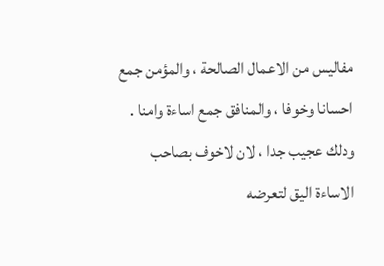مفاليس من الاعمال الصالحة ، والمؤمن جمع احسانا وخوفا ، والمنافق جمع اساءة وامنا . ودلك عجيب جدا ، لان لاخوف بصاحب الاساءة اليق لتعرضه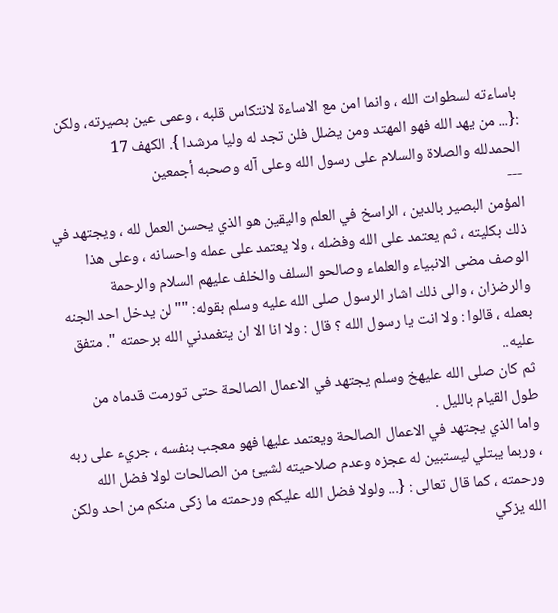باساءته لسطوات الله ، وانما امن مع الاساءة لانتكاس قلبه ، وعمى عين بصيرته، ولكن :{... من يهد الله فهو المهتد ومن يضلل فلن تجد له وليا مرشدا }. الكهف 17
الحمدلله والصلاة والسلام على رسول الله وعلى آله وصحبه أجمعين
---
المؤمن البصير بالدين ، الراسخ في العلم واليقين هو الذي يحسن العمل لله ، ويجتهد في ذلك بكليته ، ثم يعتمد على الله وفضله ، ولا يعتمد على عمله واحسانه ، وعلى هذا الوصف مضى الانبياء والعلماء وصالحو السلف والخلف عليهم السلام والرحمة والرضزان ، والى ذلك اشار الرسول صلى الله عليه وسلم بقوله: "" لن يدخل احد الجنه بعمله ، قالوا : ولا انت يا رسول الله ؟ قال : ولا انا الا ان يتغمدني الله برحمته ". متفق عليه..
ثم كان صلى الله عليهخ وسلم يجتهد في الاعمال الصالحة حتى تورمت قدماه من طول القيام بالليل .
واما الذي يجتهد في الاعمال الصالحة ويعتمد عليها فهو معجب بنفسه ، جريء على ربه ، وربما يبتلي ليستبين له عجزه وعدم صلاحيته لشيئ من الصالحات لولا فضل الله ورحمته ، كما قال تعالى : {... ولولا فضل الله عليكم ورحمته ما زكى منكم من احد ولكن الله يزكي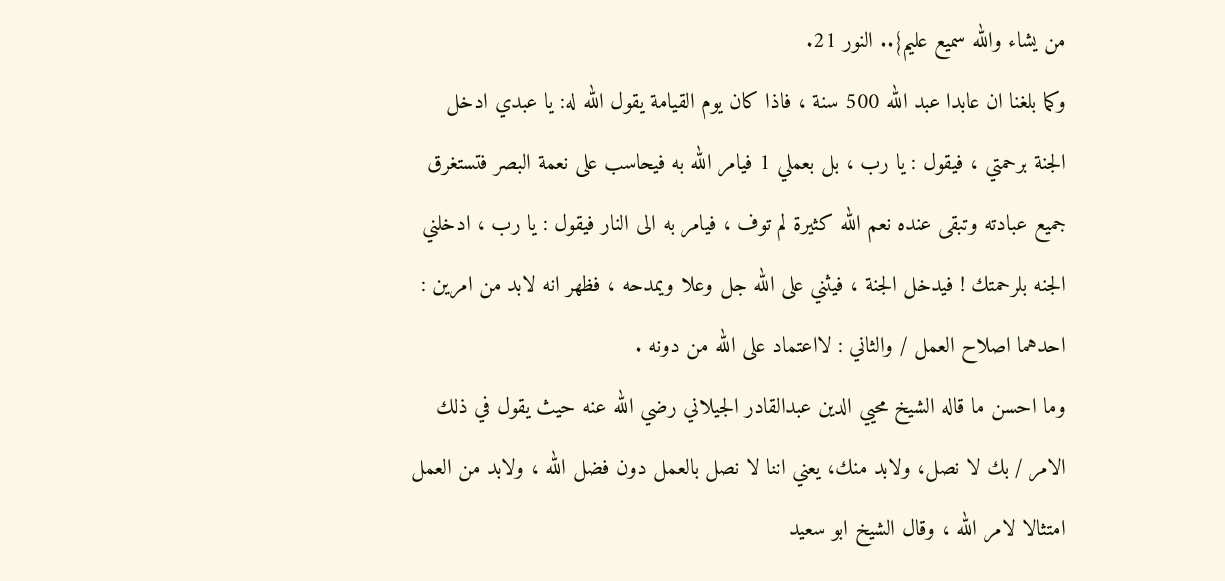من يشاء والله سميع عليم}.. النور 21.
وكما بلغنا ان عابدا عبد الله 500 سنة ، فاذا كان يوم القيامة يقول الله له: يا عبدي ادخل الجنة برحمتي ، فيقول : يا رب ، بل بعملي 1 فيامر الله به فيحاسب على نعمة البصر فتستغرق جميع عبادته وتبقى عنده نعم الله كثيرة لم توف ، فيامر به الى النار فيقول : يا رب ، ادخلني الجنه بلرحمتك ! فيدخل الجنة ، فيثني على الله جل وعلا ويمدحه ، فظهر انه لابد من امرين : احدهما اصلاح العمل / والثاني : لااعتماد على الله من دونه .
وما احسن ما قاله الشيخ محيي الدين عبدالقادر الجيلاني رضي الله عنه حيث يقول في ذلك الامر / بك لا نصل، ولابد منك، يعني اننا لا نصل بالعمل دون فضل الله ، ولابد من العمل امتثالا لامر الله ، وقال الشيخ ابو سعيد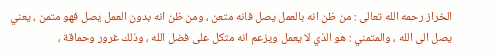الخراز رحمه الله تعالى : من ظن انه بالعمل يصل فانه متعن ، ومن ظن انه بدون العمل يصل فهو متمن ، يعني يصل الى الله ، والمتمني : هو الذي لا يعمل ويزعم انه متكل على فضل الله ، وذلك غرور وحماقة ،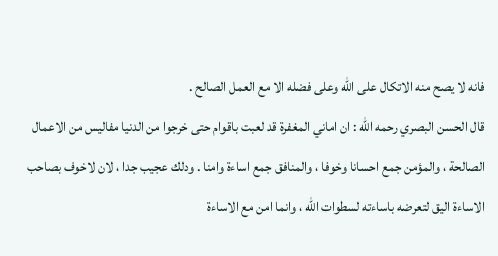فانه لا يصح منه الاتكال على الله وعلى فضله الا مع العمل الصالح .
قال الحسن البصري رحمه الله : ان اماني المغفرة قد لعبت باقوام حتى خرجوا من الدنيا مفاليس من الاعمال الصالحة ، والمؤمن جمع احسانا وخوفا ، والمنافق جمع اساءة وامنا . ودلك عجيب جدا ، لان لاخوف بصاحب الاساءة اليق لتعرضه باساءته لسطوات الله ، وانما امن مع الاساءة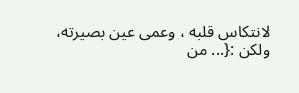لانتكاس قلبه ، وعمى عين بصيرته، ولكن :{... من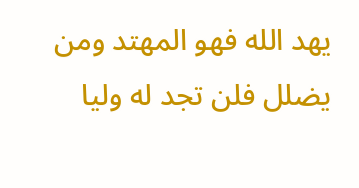يهد الله فهو المهتد ومن يضلل فلن تجد له وليا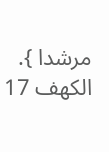مرشدا }. الكهف 17